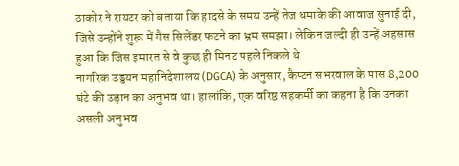ठाकोर ने रायटर को बताया कि हादसे के समय उन्हें तेज धमाके की आवाज सुनाई दी, जिसे उन्होंने शुरू में गैस सिलेंडर फटने का भ्रम समझा। लेकिन जल्दी ही उन्हें अहसास हुआ कि जिस इमारत से वे कुछ ही मिनट पहले निकले थे
नागरिक उड्डयन महानिदेशालय (DGCA) के अनुसार, कैप्टन सभरवाल के पास 8,200 घंटे की उड़ान का अनुभव था। हालांकि, एक वरिष्ठ सहकर्मी का कहना है कि उनका असली अनुभव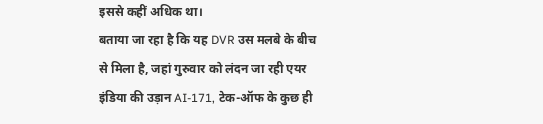इससे कहीं अधिक था।
बताया जा रहा है कि यह DVR उस मलबे के बीच से मिला है, जहां गुरुवार को लंदन जा रही एयर इंडिया की उड़ान AI-171, टेक-ऑफ के कुछ ही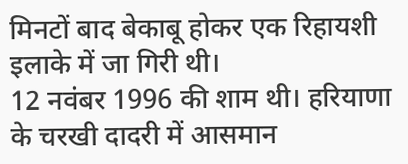मिनटों बाद बेकाबू होकर एक रिहायशी इलाके में जा गिरी थी।
12 नवंबर 1996 की शाम थी। हरियाणा के चरखी दादरी में आसमान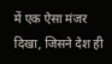में एक ऐसा मंजर दिखा, जिसने देश ही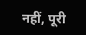नहीं, पूरी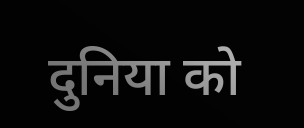दुनिया को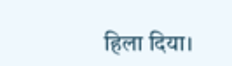हिला दिया।